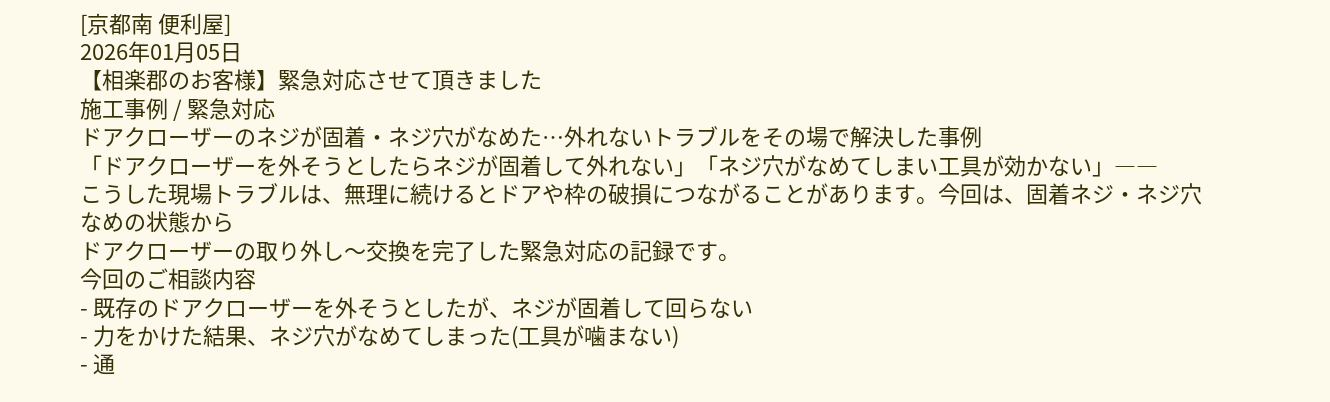[京都南 便利屋]
2026年01月05日
【相楽郡のお客様】緊急対応させて頂きました
施工事例 / 緊急対応
ドアクローザーのネジが固着・ネジ穴がなめた…外れないトラブルをその場で解決した事例
「ドアクローザーを外そうとしたらネジが固着して外れない」「ネジ穴がなめてしまい工具が効かない」――
こうした現場トラブルは、無理に続けるとドアや枠の破損につながることがあります。今回は、固着ネジ・ネジ穴なめの状態から
ドアクローザーの取り外し〜交換を完了した緊急対応の記録です。
今回のご相談内容
- 既存のドアクローザーを外そうとしたが、ネジが固着して回らない
- 力をかけた結果、ネジ穴がなめてしまった(工具が噛まない)
- 通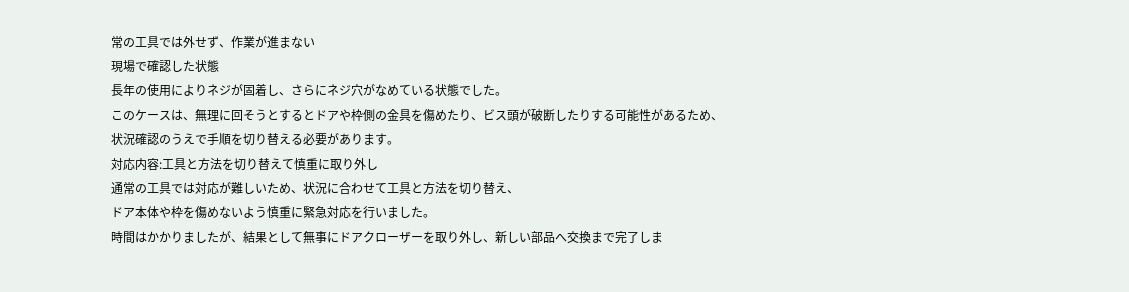常の工具では外せず、作業が進まない
現場で確認した状態
長年の使用によりネジが固着し、さらにネジ穴がなめている状態でした。
このケースは、無理に回そうとするとドアや枠側の金具を傷めたり、ビス頭が破断したりする可能性があるため、
状況確認のうえで手順を切り替える必要があります。
対応内容:工具と方法を切り替えて慎重に取り外し
通常の工具では対応が難しいため、状況に合わせて工具と方法を切り替え、
ドア本体や枠を傷めないよう慎重に緊急対応を行いました。
時間はかかりましたが、結果として無事にドアクローザーを取り外し、新しい部品へ交換まで完了しま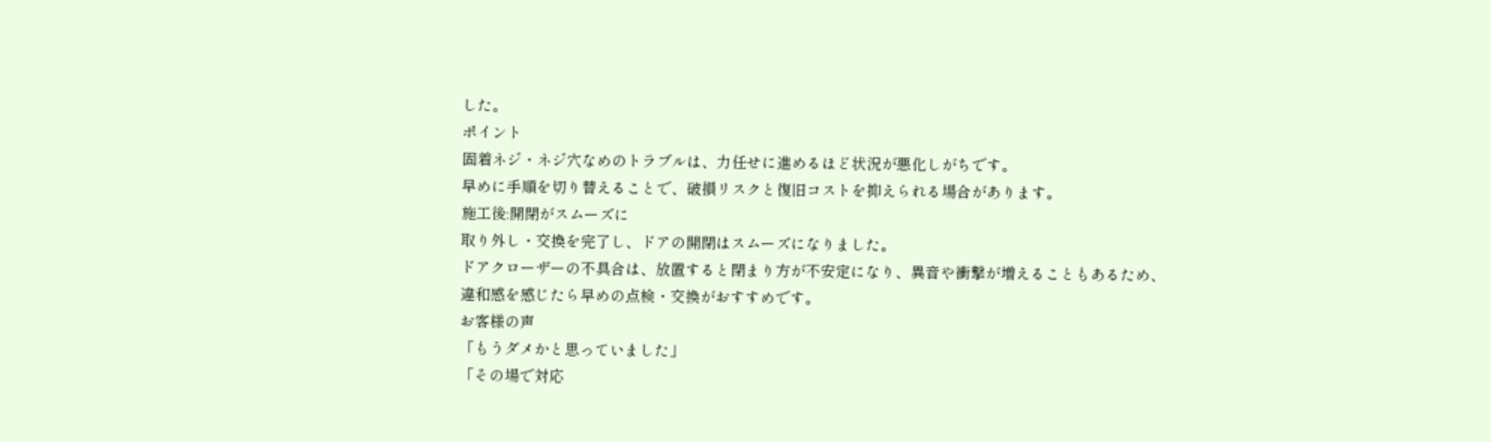した。
ポイント
固着ネジ・ネジ穴なめのトラブルは、力任せに進めるほど状況が悪化しがちです。
早めに手順を切り替えることで、破損リスクと復旧コストを抑えられる場合があります。
施工後:開閉がスムーズに
取り外し・交換を完了し、ドアの開閉はスムーズになりました。
ドアクローザーの不具合は、放置すると閉まり方が不安定になり、異音や衝撃が増えることもあるため、
違和感を感じたら早めの点検・交換がおすすめです。
お客様の声
「もうダメかと思っていました」
「その場で対応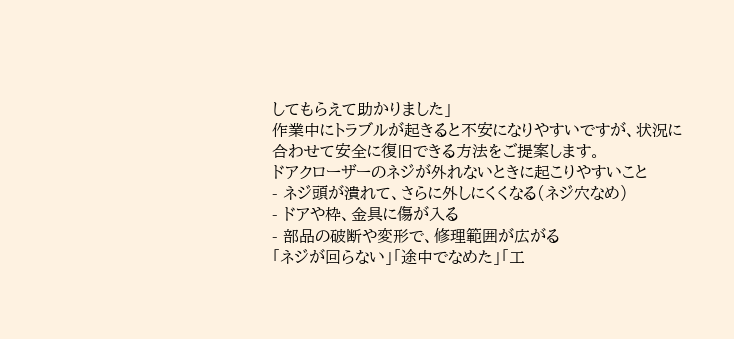してもらえて助かりました」
作業中にトラブルが起きると不安になりやすいですが、状況に合わせて安全に復旧できる方法をご提案します。
ドアクローザーのネジが外れないときに起こりやすいこと
- ネジ頭が潰れて、さらに外しにくくなる(ネジ穴なめ)
- ドアや枠、金具に傷が入る
- 部品の破断や変形で、修理範囲が広がる
「ネジが回らない」「途中でなめた」「工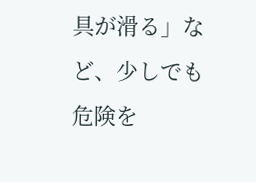具が滑る」など、少しでも危険を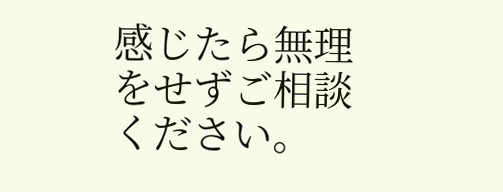感じたら無理をせずご相談ください。